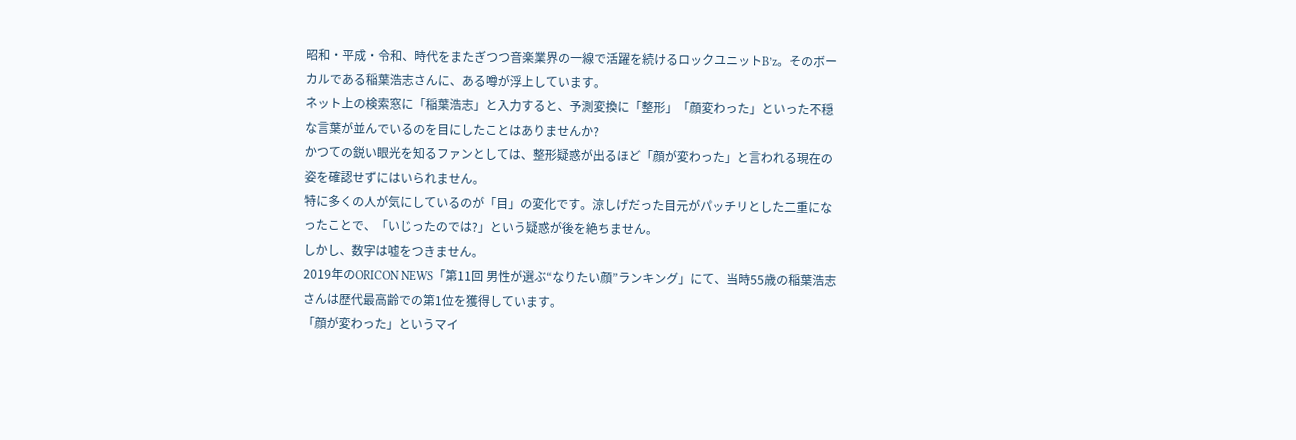昭和・平成・令和、時代をまたぎつつ音楽業界の一線で活躍を続けるロックユニットB’z。そのボーカルである稲葉浩志さんに、ある噂が浮上しています。
ネット上の検索窓に「稲葉浩志」と入力すると、予測変換に「整形」「顔変わった」といった不穏な言葉が並んでいるのを目にしたことはありませんか?
かつての鋭い眼光を知るファンとしては、整形疑惑が出るほど「顔が変わった」と言われる現在の姿を確認せずにはいられません。
特に多くの人が気にしているのが「目」の変化です。涼しげだった目元がパッチリとした二重になったことで、「いじったのでは?」という疑惑が後を絶ちません。
しかし、数字は嘘をつきません。
2019年のORICON NEWS「第11回 男性が選ぶ“なりたい顔”ランキング」にて、当時55歳の稲葉浩志さんは歴代最高齢での第1位を獲得しています。
「顔が変わった」というマイ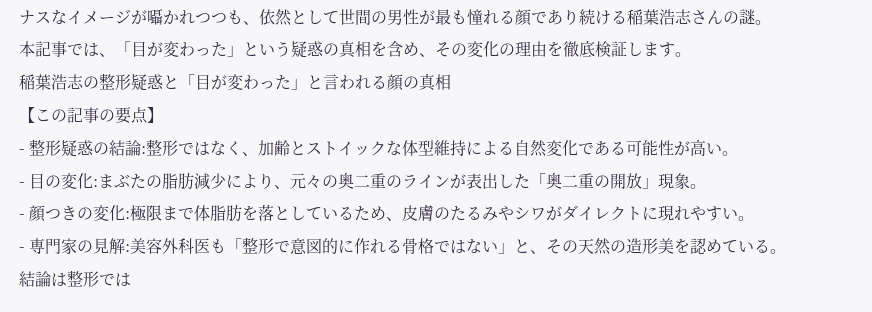ナスなイメージが囁かれつつも、依然として世間の男性が最も憧れる顔であり続ける稲葉浩志さんの謎。
本記事では、「目が変わった」という疑惑の真相を含め、その変化の理由を徹底検証します。
稲葉浩志の整形疑惑と「目が変わった」と言われる顔の真相
【この記事の要点】
- 整形疑惑の結論:整形ではなく、加齢とストイックな体型維持による自然変化である可能性が高い。
- 目の変化:まぶたの脂肪減少により、元々の奥二重のラインが表出した「奥二重の開放」現象。
- 顔つきの変化:極限まで体脂肪を落としているため、皮膚のたるみやシワがダイレクトに現れやすい。
- 専門家の見解:美容外科医も「整形で意図的に作れる骨格ではない」と、その天然の造形美を認めている。
結論は整形では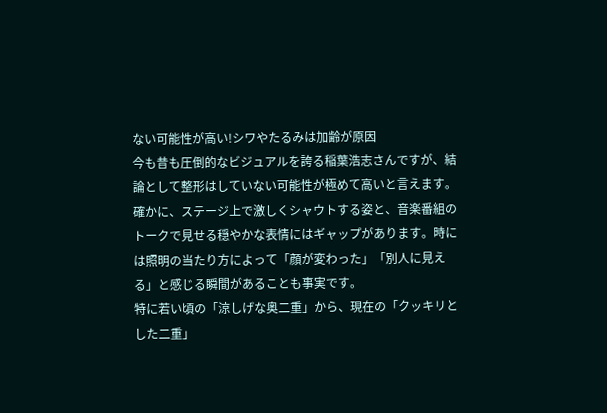ない可能性が高い!シワやたるみは加齢が原因
今も昔も圧倒的なビジュアルを誇る稲葉浩志さんですが、結論として整形はしていない可能性が極めて高いと言えます。
確かに、ステージ上で激しくシャウトする姿と、音楽番組のトークで見せる穏やかな表情にはギャップがあります。時には照明の当たり方によって「顔が変わった」「別人に見える」と感じる瞬間があることも事実です。
特に若い頃の「涼しげな奥二重」から、現在の「クッキリとした二重」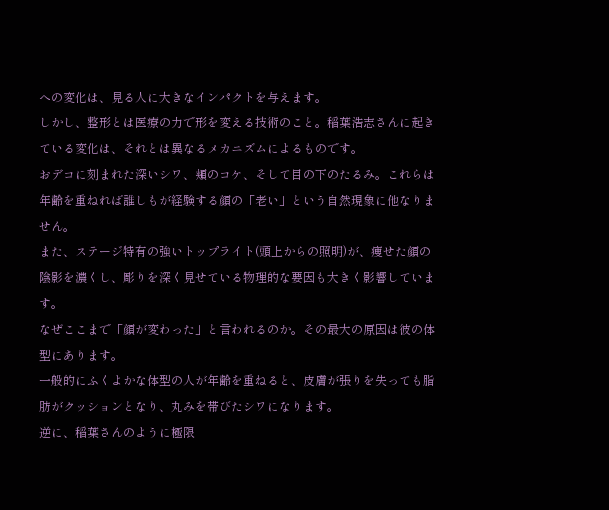への変化は、見る人に大きなインパクトを与えます。
しかし、整形とは医療の力で形を変える技術のこと。稲葉浩志さんに起きている変化は、それとは異なるメカニズムによるものです。
おデコに刻まれた深いシワ、頬のコケ、そして目の下のたるみ。これらは年齢を重ねれば誰しもが経験する顔の「老い」という自然現象に他なりません。
また、ステージ特有の強いトップライト(頭上からの照明)が、痩せた顔の陰影を濃くし、彫りを深く見せている物理的な要因も大きく影響しています。
なぜここまで「顔が変わった」と言われるのか。その最大の原因は彼の体型にあります。
一般的にふくよかな体型の人が年齢を重ねると、皮膚が張りを失っても脂肪がクッションとなり、丸みを帯びたシワになります。
逆に、稲葉さんのように極限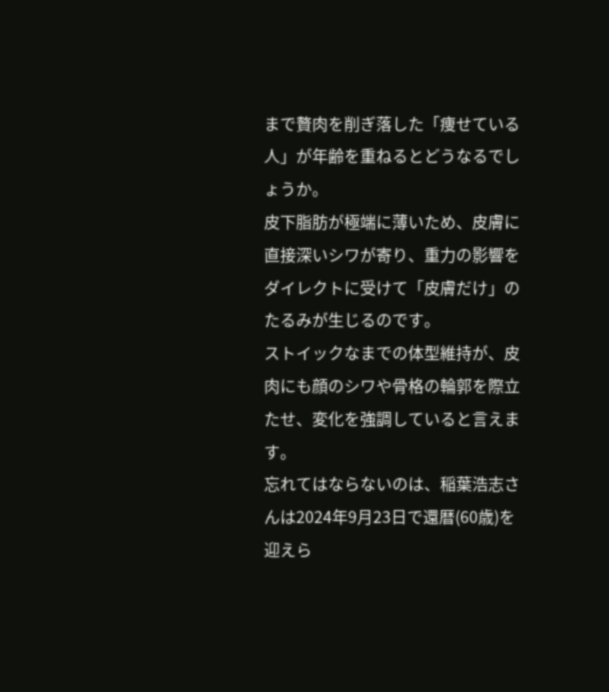まで贅肉を削ぎ落した「痩せている人」が年齢を重ねるとどうなるでしょうか。
皮下脂肪が極端に薄いため、皮膚に直接深いシワが寄り、重力の影響をダイレクトに受けて「皮膚だけ」のたるみが生じるのです。
ストイックなまでの体型維持が、皮肉にも顔のシワや骨格の輪郭を際立たせ、変化を強調していると言えます。
忘れてはならないのは、稲葉浩志さんは2024年9月23日で還暦(60歳)を迎えら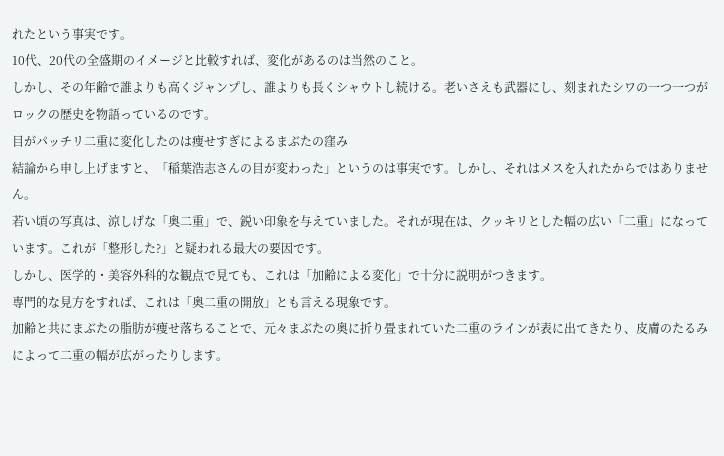れたという事実です。
10代、20代の全盛期のイメージと比較すれば、変化があるのは当然のこと。
しかし、その年齢で誰よりも高くジャンプし、誰よりも長くシャウトし続ける。老いさえも武器にし、刻まれたシワの一つ一つがロックの歴史を物語っているのです。
目がパッチリ二重に変化したのは痩せすぎによるまぶたの窪み
結論から申し上げますと、「稲葉浩志さんの目が変わった」というのは事実です。しかし、それはメスを入れたからではありません。
若い頃の写真は、涼しげな「奥二重」で、鋭い印象を与えていました。それが現在は、クッキリとした幅の広い「二重」になっています。これが「整形した?」と疑われる最大の要因です。
しかし、医学的・美容外科的な観点で見ても、これは「加齢による変化」で十分に説明がつきます。
専門的な見方をすれば、これは「奥二重の開放」とも言える現象です。
加齢と共にまぶたの脂肪が痩せ落ちることで、元々まぶたの奥に折り畳まれていた二重のラインが表に出てきたり、皮膚のたるみによって二重の幅が広がったりします。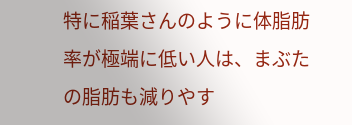特に稲葉さんのように体脂肪率が極端に低い人は、まぶたの脂肪も減りやす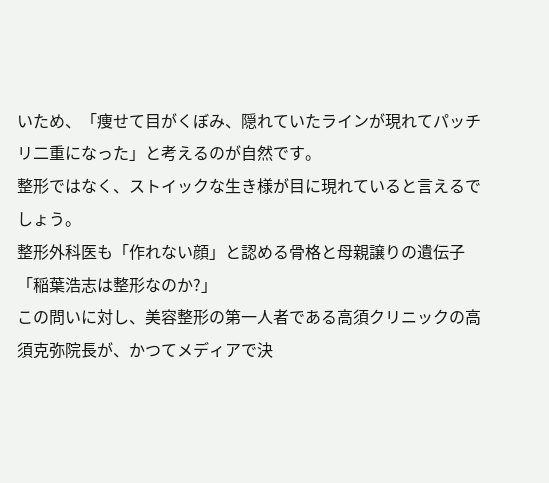いため、「痩せて目がくぼみ、隠れていたラインが現れてパッチリ二重になった」と考えるのが自然です。
整形ではなく、ストイックな生き様が目に現れていると言えるでしょう。
整形外科医も「作れない顔」と認める骨格と母親譲りの遺伝子
「稲葉浩志は整形なのか?」
この問いに対し、美容整形の第一人者である高須クリニックの高須克弥院長が、かつてメディアで決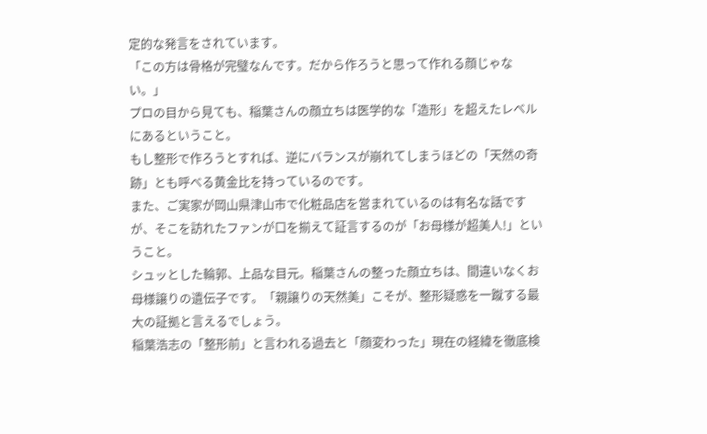定的な発言をされています。
「この方は骨格が完璧なんです。だから作ろうと思って作れる顔じゃない。」
プロの目から見ても、稲葉さんの顔立ちは医学的な「造形」を超えたレベルにあるということ。
もし整形で作ろうとすれば、逆にバランスが崩れてしまうほどの「天然の奇跡」とも呼べる黄金比を持っているのです。
また、ご実家が岡山県津山市で化粧品店を営まれているのは有名な話ですが、そこを訪れたファンが口を揃えて証言するのが「お母様が超美人!」ということ。
シュッとした輪郭、上品な目元。稲葉さんの整った顔立ちは、間違いなくお母様譲りの遺伝子です。「親譲りの天然美」こそが、整形疑惑を一蹴する最大の証拠と言えるでしょう。
稲葉浩志の「整形前」と言われる過去と「顔変わった」現在の経緯を徹底検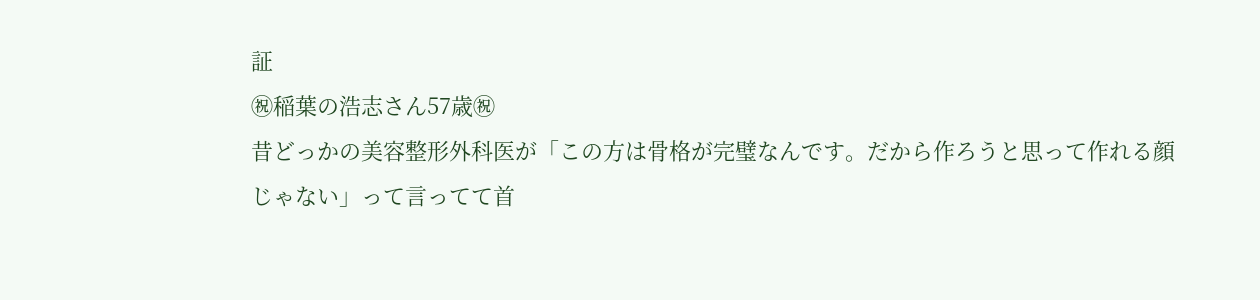証
㊗稲葉の浩志さん57歳㊗
昔どっかの美容整形外科医が「この方は骨格が完璧なんです。だから作ろうと思って作れる顔じゃない」って言ってて首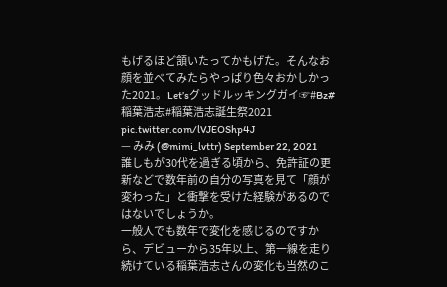もげるほど頷いたってかもげた。そんなお顔を並べてみたらやっぱり色々おかしかった2021。Let’sグッドルッキングガイ☞#Bz#稲葉浩志#稲葉浩志誕生祭2021 pic.twitter.com/lVJEOShp4J
— みみ (@mimi_lvttr) September 22, 2021
誰しもが30代を過ぎる頃から、免許証の更新などで数年前の自分の写真を見て「顔が変わった」と衝撃を受けた経験があるのではないでしょうか。
一般人でも数年で変化を感じるのですから、デビューから35年以上、第一線を走り続けている稲葉浩志さんの変化も当然のこ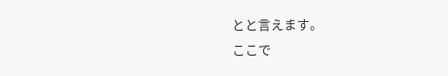とと言えます。
ここで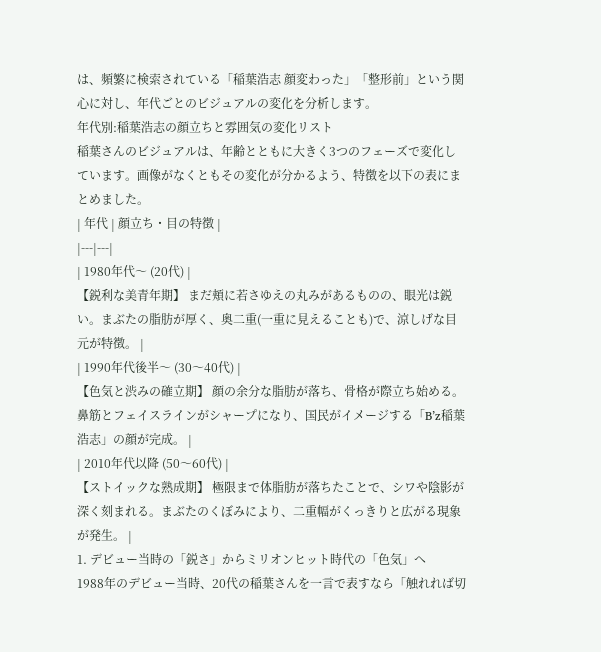は、頻繁に検索されている「稲葉浩志 顔変わった」「整形前」という関心に対し、年代ごとのビジュアルの変化を分析します。
年代別:稲葉浩志の顔立ちと雰囲気の変化リスト
稲葉さんのビジュアルは、年齢とともに大きく3つのフェーズで変化しています。画像がなくともその変化が分かるよう、特徴を以下の表にまとめました。
| 年代 | 顔立ち・目の特徴 |
|---|---|
| 1980年代〜 (20代) |
【鋭利な美青年期】 まだ頬に若さゆえの丸みがあるものの、眼光は鋭い。まぶたの脂肪が厚く、奥二重(一重に見えることも)で、涼しげな目元が特徴。 |
| 1990年代後半〜 (30〜40代) |
【色気と渋みの確立期】 顔の余分な脂肪が落ち、骨格が際立ち始める。鼻筋とフェイスラインがシャープになり、国民がイメージする「B’z稲葉浩志」の顔が完成。 |
| 2010年代以降 (50〜60代) |
【ストイックな熟成期】 極限まで体脂肪が落ちたことで、シワや陰影が深く刻まれる。まぶたのくぼみにより、二重幅がくっきりと広がる現象が発生。 |
1. デビュー当時の「鋭さ」からミリオンヒット時代の「色気」へ
1988年のデビュー当時、20代の稲葉さんを一言で表すなら「触れれば切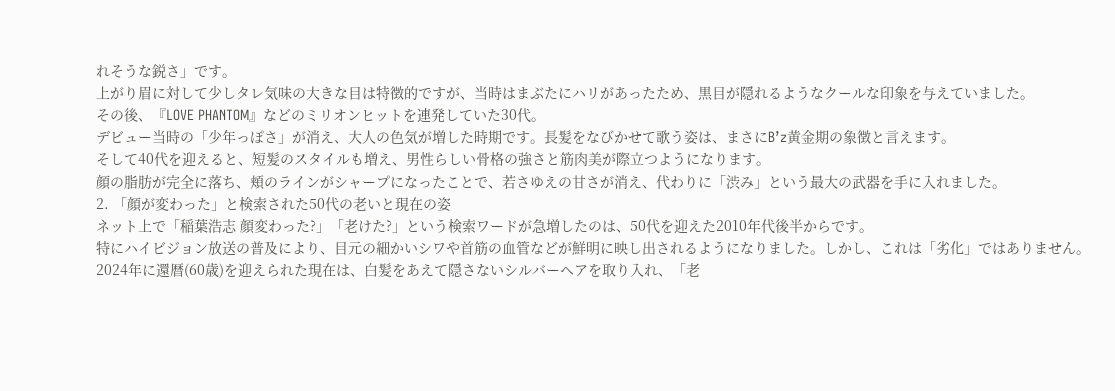れそうな鋭さ」です。
上がり眉に対して少しタレ気味の大きな目は特徴的ですが、当時はまぶたにハリがあったため、黒目が隠れるようなクールな印象を与えていました。
その後、『LOVE PHANTOM』などのミリオンヒットを連発していた30代。
デビュー当時の「少年っぽさ」が消え、大人の色気が増した時期です。長髪をなびかせて歌う姿は、まさにB’z黄金期の象徴と言えます。
そして40代を迎えると、短髪のスタイルも増え、男性らしい骨格の強さと筋肉美が際立つようになります。
顔の脂肪が完全に落ち、頬のラインがシャープになったことで、若さゆえの甘さが消え、代わりに「渋み」という最大の武器を手に入れました。
2. 「顔が変わった」と検索された50代の老いと現在の姿
ネット上で「稲葉浩志 顔変わった?」「老けた?」という検索ワードが急増したのは、50代を迎えた2010年代後半からです。
特にハイビジョン放送の普及により、目元の細かいシワや首筋の血管などが鮮明に映し出されるようになりました。しかし、これは「劣化」ではありません。
2024年に還暦(60歳)を迎えられた現在は、白髪をあえて隠さないシルバーヘアを取り入れ、「老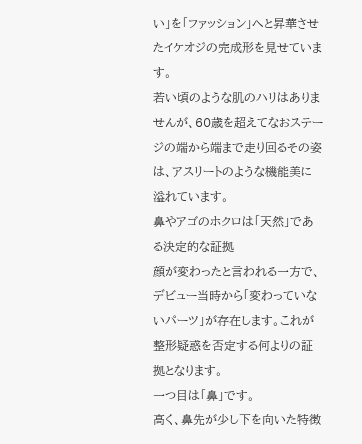い」を「ファッション」へと昇華させたイケオジの完成形を見せています。
若い頃のような肌のハリはありませんが、60歳を超えてなおステージの端から端まで走り回るその姿は、アスリートのような機能美に溢れています。
鼻やアゴのホクロは「天然」である決定的な証拠
顔が変わったと言われる一方で、デビュー当時から「変わっていないパーツ」が存在します。これが整形疑惑を否定する何よりの証拠となります。
一つ目は「鼻」です。
高く、鼻先が少し下を向いた特徴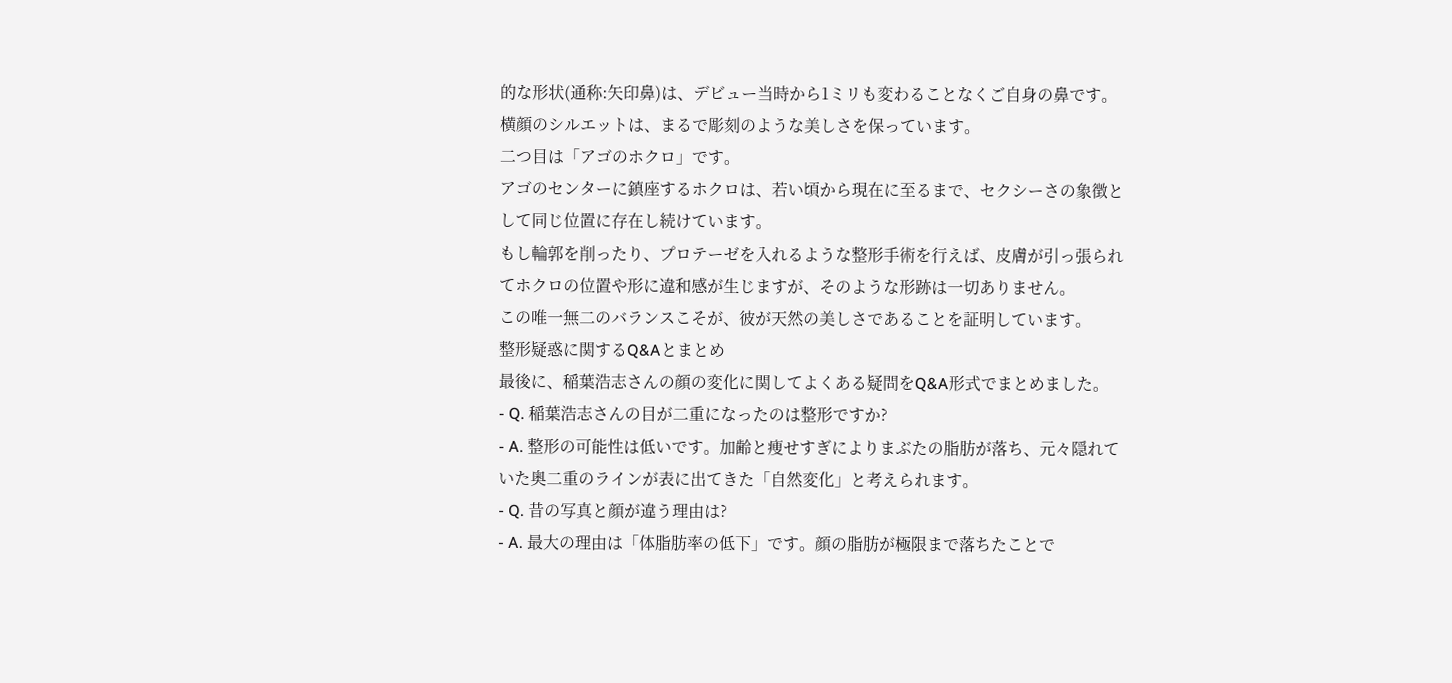的な形状(通称:矢印鼻)は、デビュー当時から1ミリも変わることなくご自身の鼻です。横顔のシルエットは、まるで彫刻のような美しさを保っています。
二つ目は「アゴのホクロ」です。
アゴのセンターに鎮座するホクロは、若い頃から現在に至るまで、セクシーさの象徴として同じ位置に存在し続けています。
もし輪郭を削ったり、プロテーゼを入れるような整形手術を行えば、皮膚が引っ張られてホクロの位置や形に違和感が生じますが、そのような形跡は一切ありません。
この唯一無二のバランスこそが、彼が天然の美しさであることを証明しています。
整形疑惑に関するQ&Aとまとめ
最後に、稲葉浩志さんの顔の変化に関してよくある疑問をQ&A形式でまとめました。
- Q. 稲葉浩志さんの目が二重になったのは整形ですか?
- A. 整形の可能性は低いです。加齢と痩せすぎによりまぶたの脂肪が落ち、元々隠れていた奥二重のラインが表に出てきた「自然変化」と考えられます。
- Q. 昔の写真と顔が違う理由は?
- A. 最大の理由は「体脂肪率の低下」です。顔の脂肪が極限まで落ちたことで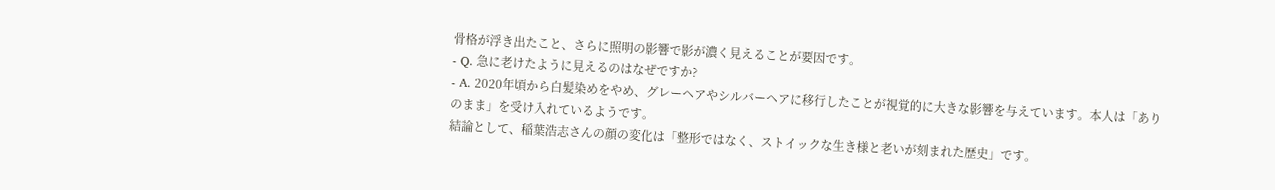骨格が浮き出たこと、さらに照明の影響で影が濃く見えることが要因です。
- Q. 急に老けたように見えるのはなぜですか?
- A. 2020年頃から白髪染めをやめ、グレーヘアやシルバーヘアに移行したことが視覚的に大きな影響を与えています。本人は「ありのまま」を受け入れているようです。
結論として、稲葉浩志さんの顔の変化は「整形ではなく、ストイックな生き様と老いが刻まれた歴史」です。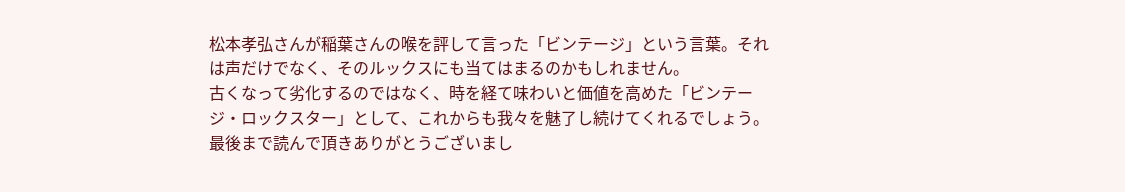松本孝弘さんが稲葉さんの喉を評して言った「ビンテージ」という言葉。それは声だけでなく、そのルックスにも当てはまるのかもしれません。
古くなって劣化するのではなく、時を経て味わいと価値を高めた「ビンテージ・ロックスター」として、これからも我々を魅了し続けてくれるでしょう。
最後まで読んで頂きありがとうございまし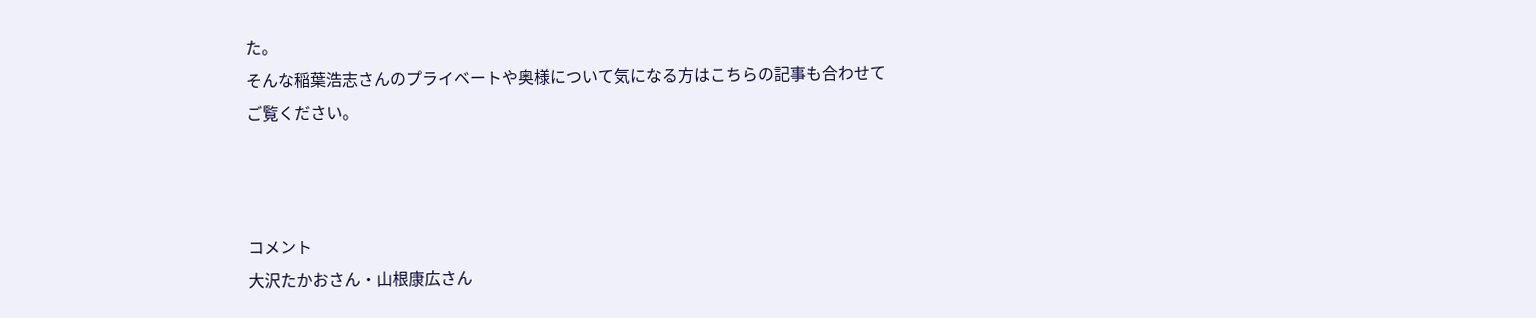た。
そんな稲葉浩志さんのプライベートや奥様について気になる方はこちらの記事も合わせてご覧ください。



コメント
大沢たかおさん・山根康広さん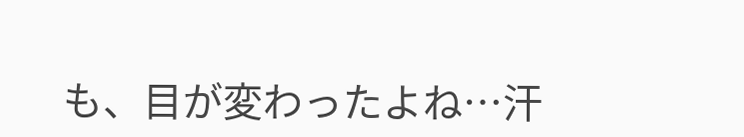も、目が変わったよね…汗